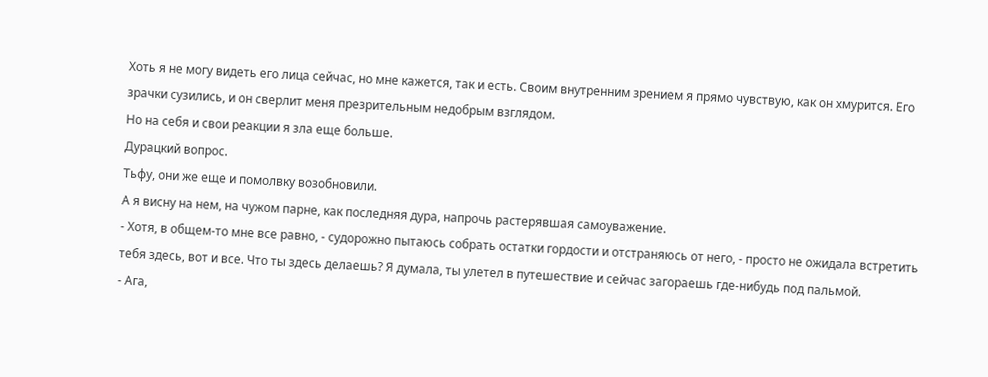Хоть я не могу видеть его лица сейчас, но мне кажется, так и есть. Своим внутренним зрением я прямо чувствую, как он хмурится. Его зрачки сузились, и он сверлит меня презрительным недобрым взглядом.
Но на себя и свои реакции я зла еще больше.
Дурацкий вопрос.
Тьфу, они же еще и помолвку возобновили.
А я висну на нем, на чужом парне, как последняя дура, напрочь растерявшая самоуважение.
- Хотя, в общем-то мне все равно, - судорожно пытаюсь собрать остатки гордости и отстраняюсь от него, - просто не ожидала встретить тебя здесь, вот и все. Что ты здесь делаешь? Я думала, ты улетел в путешествие и сейчас загораешь где-нибудь под пальмой.
- Ага,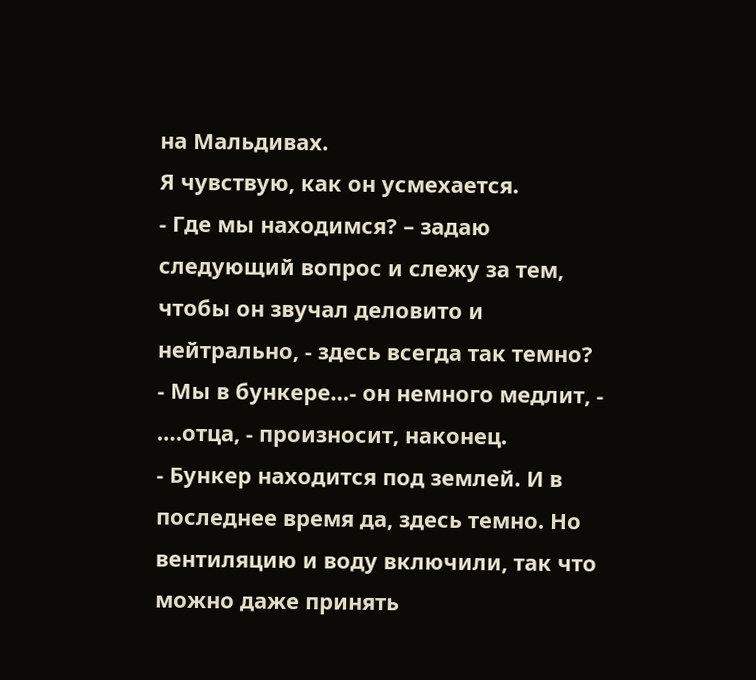на Мальдивах.
Я чувствую, как он усмехается.
- Где мы находимся? – задаю следующий вопрос и слежу за тем, чтобы он звучал деловито и нейтрально, - здесь всегда так темно?
- Мы в бункере…- он немного медлит, - ….отца, - произносит, наконец.
- Бункер находится под землей. И в последнее время да, здесь темно. Но вентиляцию и воду включили, так что можно даже принять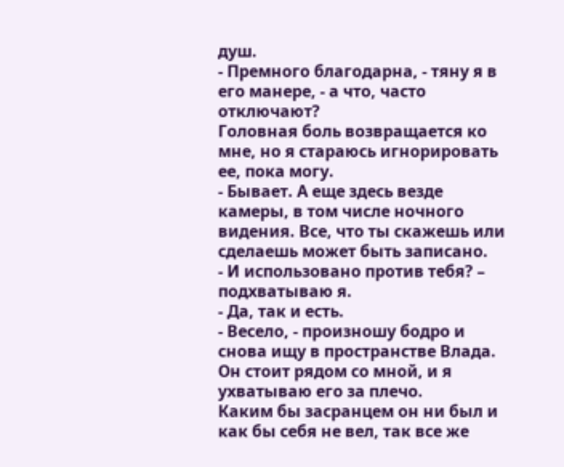душ.
- Премного благодарна, - тяну я в его манере, - а что, часто отключают?
Головная боль возвращается ко мне, но я стараюсь игнорировать ее, пока могу.
- Бывает. А еще здесь везде камеры, в том числе ночного видения. Все, что ты скажешь или сделаешь может быть записано.
- И использовано против тебя? – подхватываю я.
- Да, так и есть.
- Весело, - произношу бодро и снова ищу в пространстве Влада.
Он стоит рядом со мной, и я ухватываю его за плечо.
Каким бы засранцем он ни был и как бы себя не вел, так все же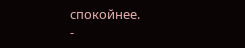спокойнее.
-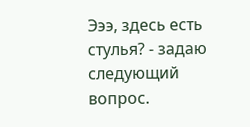Эээ, здесь есть стулья? - задаю следующий вопрос.